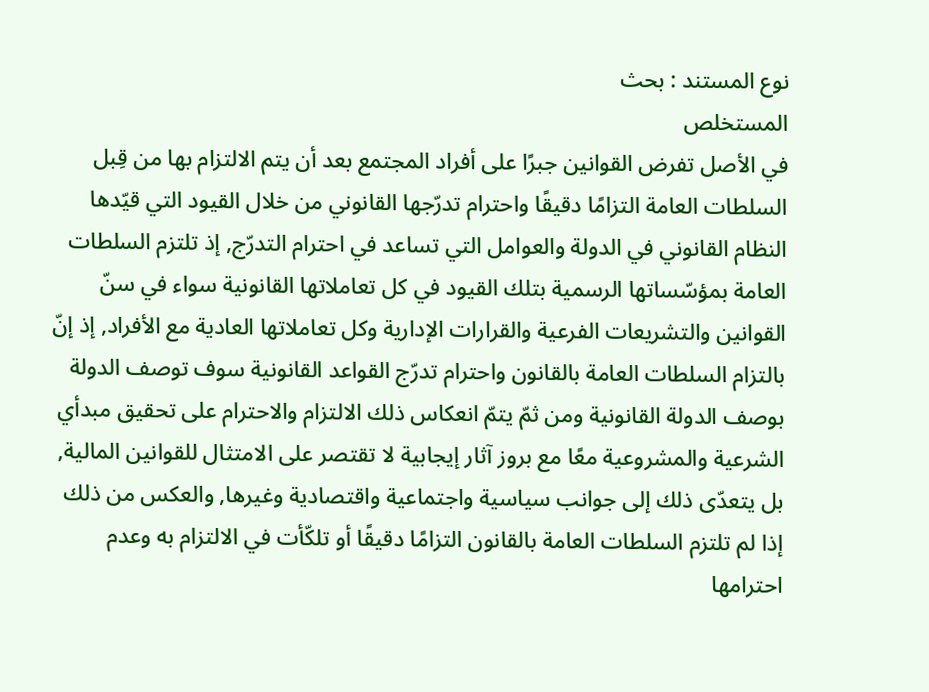نوع المستند : بحث
المستخلص
في الأصل تفرض القوانين جبرًا على أفراد المجتمع بعد أن يتم الالتزام بها من قِبل السلطات العامة التزامًا دقيقًا واحترام تدرّجها القانوني من خلال القيود التي قيّدها النظام القانوني في الدولة والعوامل التي تساعد في احترام التدرّج, إذ تلتزم السلطات العامة بمؤسّساتها الرسمية بتلك القيود في كل تعاملاتها القانونية سواء في سنّ القوانين والتشريعات الفرعية والقرارات الإدارية وكل تعاملاتها العادية مع الأفراد, إذ إنّ بالتزام السلطات العامة بالقانون واحترام تدرّج القواعد القانونية سوف توصف الدولة بوصف الدولة القانونية ومن ثمّ يتمّ انعكاس ذلك الالتزام والاحترام على تحقيق مبدأي الشرعية والمشروعية معًا مع بروز آثار إيجابية لا تقتصر على الامتثال للقوانين المالية, بل يتعدّى ذلك إلى جوانب سياسية واجتماعية واقتصادية وغيرها, والعكس من ذلك إذا لم تلتزم السلطات العامة بالقانون التزامًا دقيقًا أو تلكّأت في الالتزام به وعدم احترامها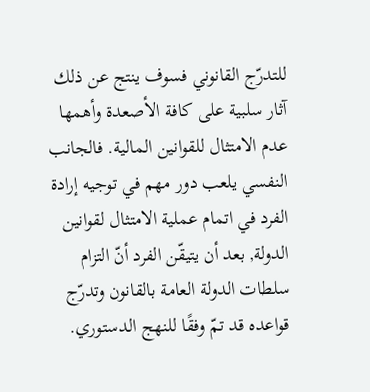للتدرّج القانوني فسوف ينتج عن ذلك آثار سلبية على كافة الأصعدة وأهمها عدم الامتثال للقوانين المالية. فالجانب النفسي يلعب دور مهم في توجيه إرادة الفرد في اتمام عملية الامتثال لقوانين الدولة, بعد أن يتيقّن الفرد أنّ التزام سلطات الدولة العامة بالقانون وتدرّج قواعده قد تمّ وفقًا للنهج الدستوري.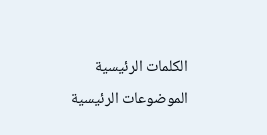الكلمات الرئيسية
الموضوعات الرئيسية